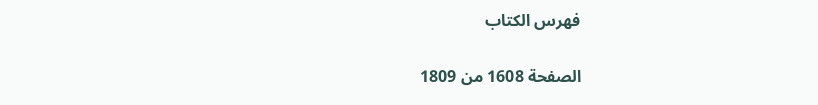فهرس الكتاب

الصفحة 1608 من 1809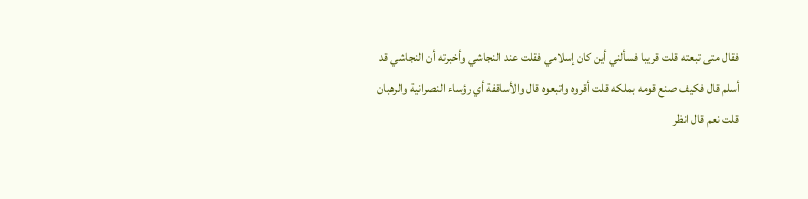فقال متى تبعته قلت قريبا فسألني أين كان إسلامي فقلت عند النجاشي وأخبرته أن النجاشي قد أسلم قال فكيف صنع قومه بملكه قلت أقروه واتبعوه قال والأساقفة أي رؤساء النصرانية والرهبان قلت نعم قال انظر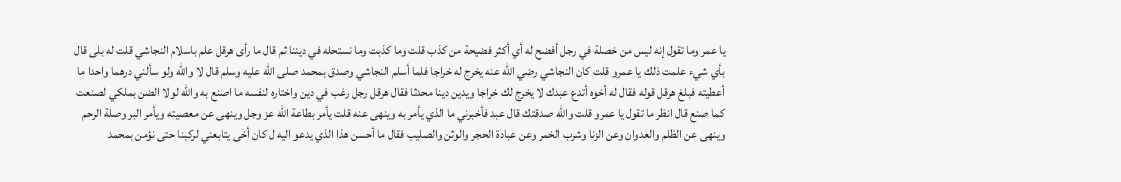يا عمر وما تقول إنه ليس من خصلة في رجل أفضح له أي أكثر فضيحة من كذب قلت وما كذبت وما نستحله في ديننا ثم قال ما رأى هرقل علم باسلام النجاشي قلت له بلى قال بأي شيء علمت ذلك يا عمرو قلت كان النجاشي رضي الله عنه يخرج له خراجا فلما أسلم النجاشي وصدق بمحمد صلى الله عليه وسلم قال لا والله ولو سألني درهما واحدا ما أعطيته فبلغ هرقل قوله فقال له أخوه أتدع عبدك لا يخرج لك خراجا ويدين دينا محدثا فقال هرقل رجل رغب في دين واختاره لنفسه ما اصنع به والله لولا الضن بملكي لصنعت كما صنع قال انظر ما تقول يا عمرو قلت والله صدقتك قال عبد فأخبرني ما الذي يأمر به وينهى عنه قلت يأمر بطاعة الله عز وجل وينهى عن معصيته ويأمر البر وصلة الرحم وينهى عن الظلم والعدوان وعن الزنا وشرب الخمر وعن عبادة الحجر والوثن والصليب فقال ما أحسن هذا الذي يدعو اليه ل كان أخى يتابعني لركبنا حتى نؤمن بمحمد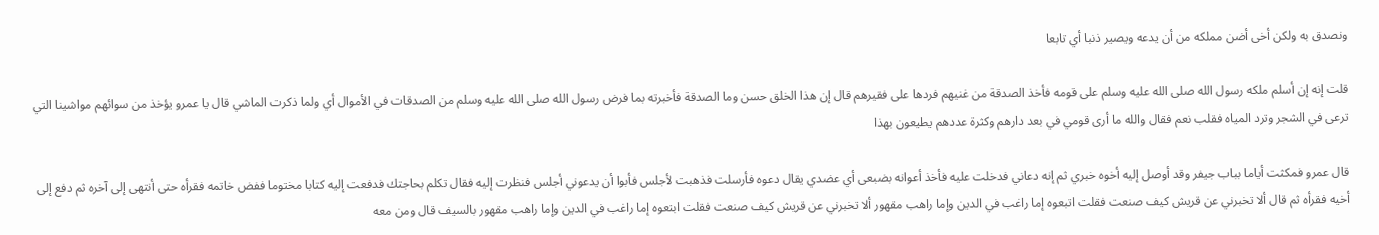ونصدق به ولكن أخى أضن مملكه من أن يدعه ويصير ذنبا أي تابعا

قلت إنه إن أسلم ملكه رسول الله صلى الله عليه وسلم على قومه فأخذ الصدقة من غنيهم فردها على فقيرهم قال إن هذا الخلق حسن وما الصدقة فأخبرته بما فرض رسول الله صلى الله عليه وسلم من الصدقات في الأموال أي ولما ذكرت الماشي قال يا عمرو يؤخذ من سوائهم مواشينا التي ترعى في الشجر وترد المياه فقلب نعم فقال والله ما أرى قومي في بعد دارهم وكثرة عددهم يطيعون بهذا

قال عمرو فمكثت أياما بباب جيفر وقد أوصل إليه أخوه خبري ثم إنه دعاني فدخلت عليه فأخذ أعوانه بضبعى أي عضدي يقال دعوه فأرسلت فذهبت لأجلس فأبوا أن يدعوني أجلس فنظرت إليه فقال تكلم بحاجتك فدفعت إليه كتابا مختوما ففض خاتمه فقرأه حتى أنتهى إلى آخره ثم دفع إلى أخيه فقرأه ثم قال ألا تخبرني عن قريش كيف صنعت فقلت اتبعوه إما راغب في الدين وإما راهب مقهور ألا تخبرني عن قريش كيف صنعت فقلت ابتعوه إما راغب في الدين وإما راهب مقهور بالسيف قال ومن معه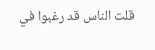قلت الناس قد رغبوا في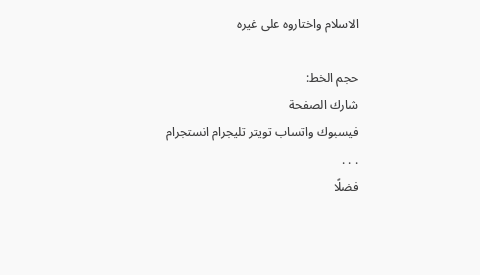الاسلام واختاروه على غيره

حجم الخط:
شارك الصفحة
فيسبوك واتساب تويتر تليجرام انستجرام
. . .
فضلًا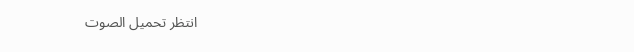انتظر تحميل الصوت